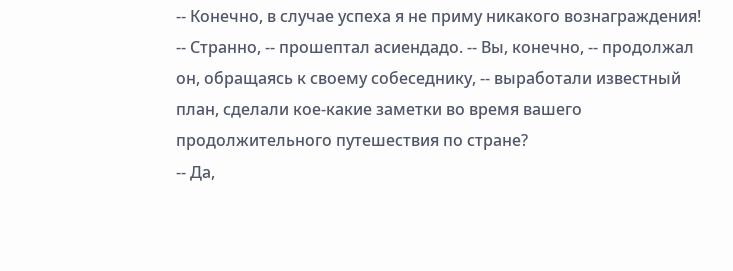-- Конечно, в случае успеха я не приму никакого вознаграждения!
-- Странно, -- прошептал асиендадо. -- Вы, конечно, -- продолжал он, обращаясь к своему собеседнику, -- выработали известный план, сделали кое-какие заметки во время вашего продолжительного путешествия по стране?
-- Да,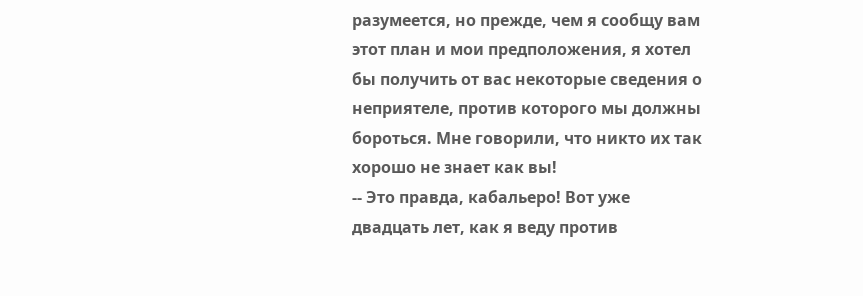разумеется, но прежде, чем я сообщу вам этот план и мои предположения, я хотел бы получить от вас некоторые сведения о неприятеле, против которого мы должны бороться. Мне говорили, что никто их так хорошо не знает как вы!
-- Это правда, кабальеро! Вот уже двадцать лет, как я веду против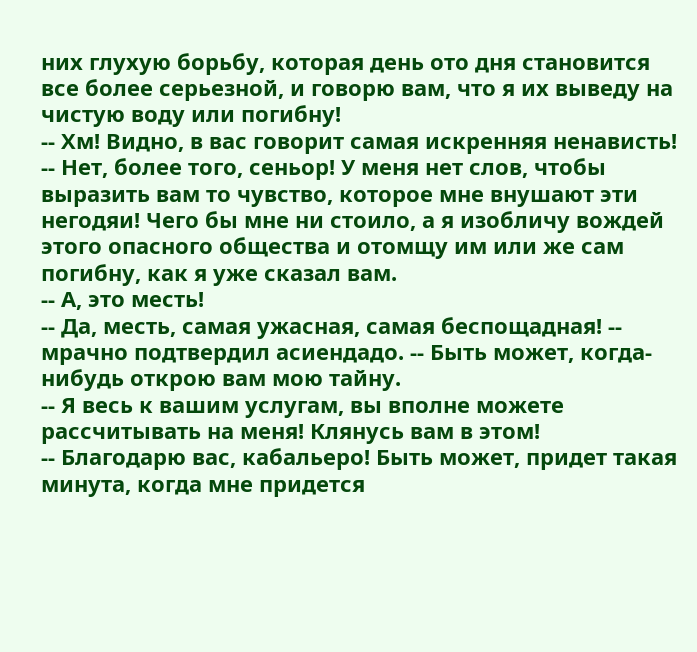них глухую борьбу, которая день ото дня становится все более серьезной, и говорю вам, что я их выведу на чистую воду или погибну!
-- Хм! Видно, в вас говорит самая искренняя ненависть!
-- Нет, более того, сеньор! У меня нет слов, чтобы выразить вам то чувство, которое мне внушают эти негодяи! Чего бы мне ни стоило, а я изобличу вождей этого опасного общества и отомщу им или же сам погибну, как я уже сказал вам.
-- А, это месть!
-- Да, месть, самая ужасная, самая беспощадная! -- мрачно подтвердил асиендадо. -- Быть может, когда-нибудь открою вам мою тайну.
-- Я весь к вашим услугам, вы вполне можете рассчитывать на меня! Клянусь вам в этом!
-- Благодарю вас, кабальеро! Быть может, придет такая минута, когда мне придется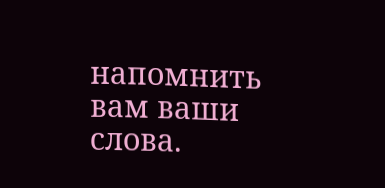напомнить вам ваши слова.